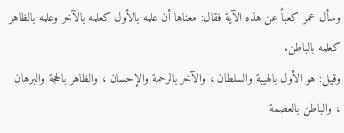وسأل عمر كعباً عن هذه الآية فقال: معناها أن علمه بالأول كعلمه بالآخر وعلمه بالظاهر كعلمه بالباطن.
وقيل: هو الأول بالهيبة والسلطان ، والآخر بالرحمة والإحسان ، والظاهر بالحجة والبرهان ، والباطن بالعصمة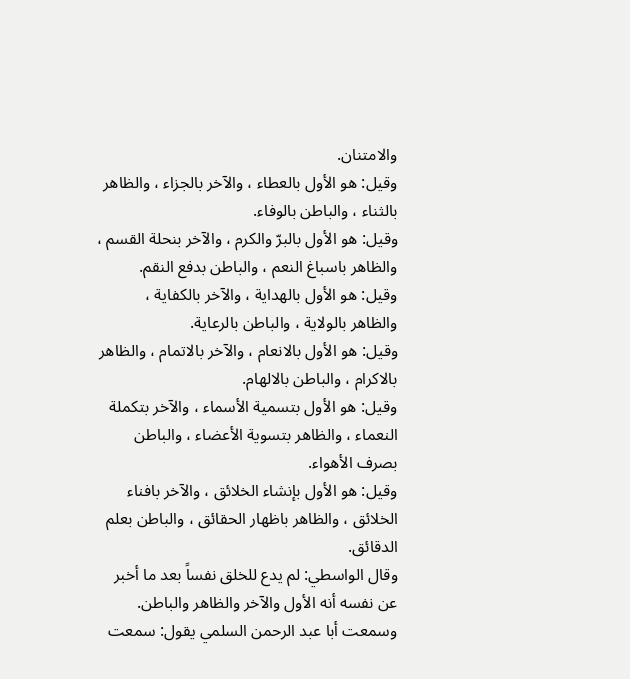والامتنان.
وقيل: هو الأول بالعطاء ، والآخر بالجزاء ، والظاهر بالثناء ، والباطن بالوفاء.
وقيل: هو الأول بالبرّ والكرم ، والآخر بنحلة القسم ، والظاهر باسباغ النعم ، والباطن بدفع النقم.
وقيل: هو الأول بالهداية ، والآخر بالكفاية ، والظاهر بالولاية ، والباطن بالرعاية.
وقيل: هو الأول بالانعام ، والآخر بالاتمام ، والظاهر بالاكرام ، والباطن بالالهام.
وقيل: هو الأول بتسمية الأسماء ، والآخر بتكملة النعماء ، والظاهر بتسوية الأعضاء ، والباطن بصرف الأهواء.
وقيل: هو الأول بإنشاء الخلائق ، والآخر بافناء الخلائق ، والظاهر باظهار الحقائق ، والباطن بعلم الدقائق.
وقال الواسطي: لم يدع للخلق نفساً بعد ما أخبر عن نفسه أنه الأول والآخر والظاهر والباطن.
وسمعت أبا عبد الرحمن السلمي يقول: سمعت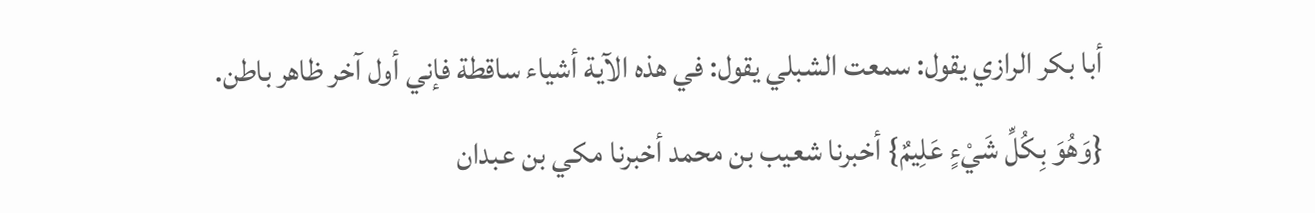أبا بكر الرازي يقول: سمعت الشبلي يقول: في هذه الآية أشياء ساقطة فإني أول آخر ظاهر باطن.
{وَهُوَ بِكُلِّ شَيْءٍ عَلِيمٌ} أخبرنا شعيب بن محمد أخبرنا مكي بن عبدان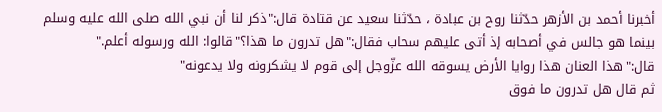أخبرنا أحمد بن الأزهر حدّثنا روح بن عبادة ، حدّثنا سعيد عن قتادة قال:"ذكر لنا أن نبي الله صلى الله عليه وسلم بينما هو جالس في أصحابه إذ أتى عليهم سحاب فقال:"هل تدرون ما هذا؟"قالوا: الله ورسوله أعلم."
قال:"هذا العنان هذا روايا الأرض يسوقه الله عزّوجل إلى قوم لا يشكرونه ولا يدعونه"
ثم قال هل تدرون ما فوق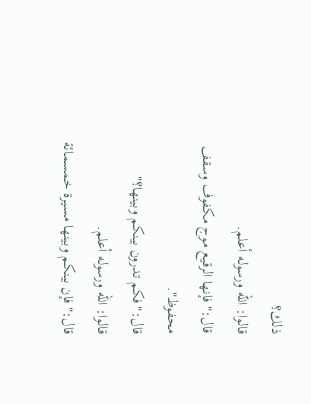ذلك؟
قالوا: الله ورسوله أعلم.
قال:"فإنها الرقيع موج مكفوف وسقف محفوظ".
قال:"فكم تدرون بينكم وبينها؟"
قالوا: الله ورسوله أعلم.
قال:"فإن بينكم وبينها مسيرة خمسمائة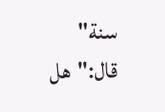سنة"
قال:"هل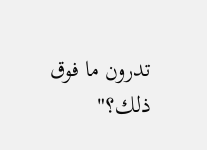تدرون ما فوق ذلك؟"